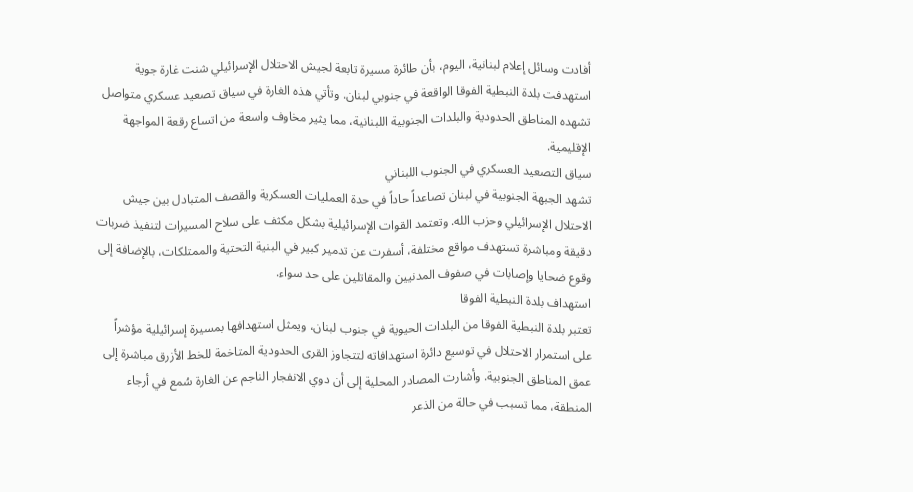أفادت وسائل إعلام لبنانية، اليوم، بأن طائرة مسيرة تابعة لجيش الاحتلال الإسرائيلي شنت غارة جوية استهدفت بلدة النبطية الفوقا الواقعة في جنوبي لبنان. وتأتي هذه الغارة في سياق تصعيد عسكري متواصل تشهده المناطق الحدودية والبلدات الجنوبية اللبنانية، مما يثير مخاوف واسعة من اتساع رقعة المواجهة الإقليمية.
سياق التصعيد العسكري في الجنوب اللبناني
تشهد الجبهة الجنوبية في لبنان تصاعداً حاداً في حدة العمليات العسكرية والقصف المتبادل بين جيش الاحتلال الإسرائيلي وحزب الله. وتعتمد القوات الإسرائيلية بشكل مكثف على سلاح المسيرات لتنفيذ ضربات دقيقة ومباشرة تستهدف مواقع مختلفة، أسفرت عن تدمير كبير في البنية التحتية والممتلكات، بالإضافة إلى وقوع ضحايا وإصابات في صفوف المدنيين والمقاتلين على حد سواء.
استهداف بلدة النبطية الفوقا
تعتبر بلدة النبطية الفوقا من البلدات الحيوية في جنوب لبنان، ويمثل استهدافها بمسيرة إسرائيلية مؤشراً على استمرار الاحتلال في توسيع دائرة استهدافاته لتتجاوز القرى الحدودية المتاخمة للخط الأزرق مباشرة إلى عمق المناطق الجنوبية. وأشارت المصادر المحلية إلى أن دوي الانفجار الناجم عن الغارة سُمع في أرجاء المنطقة، مما تسبب في حالة من الذعر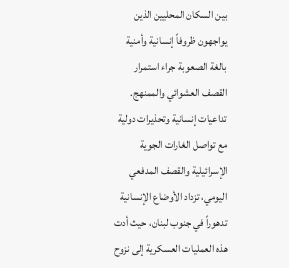بين السكان المحليين الذين يواجهون ظروفاً إنسانية وأمنية بالغة الصعوبة جراء استمرار القصف العشوائي والممنهج.
تداعيات إنسانية وتحذيرات دولية
مع تواصل الغارات الجوية الإسرائيلية والقصف المدفعي اليومي، تزداد الأوضاع الإنسانية تدهوراً في جنوب لبنان، حيث أدت هذه العمليات العسكرية إلى نزوح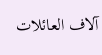آلاف العائلات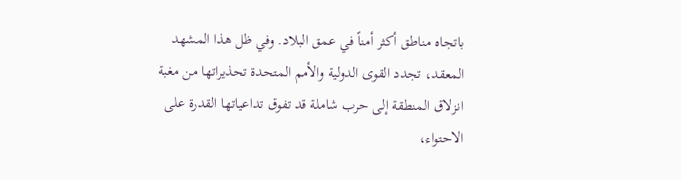باتجاه مناطق أكثر أمناً في عمق البلاد. وفي ظل هذا المشهد المعقد، تجدد القوى الدولية والأمم المتحدة تحذيراتها من مغبة انزلاق المنطقة إلى حرب شاملة قد تفوق تداعياتها القدرة على الاحتواء،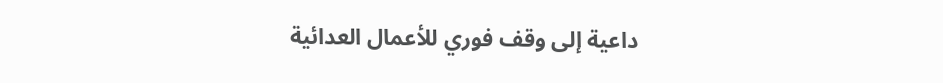داعية إلى وقف فوري للأعمال العدائية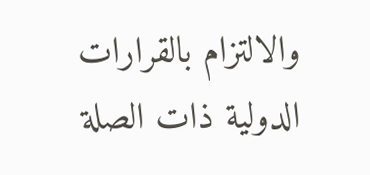والالتزام بالقرارات الدولية ذات الصلة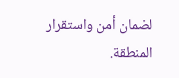لضمان أمن واستقرار المنطقة.